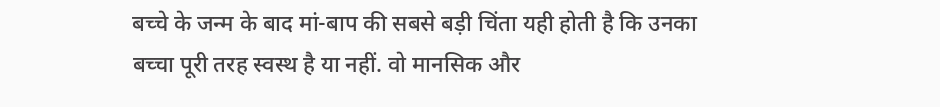बच्चे के जन्म के बाद मां-बाप की सबसे बड़ी चिंता यही होती है कि उनका बच्चा पूरी तरह स्वस्थ है या नहीं. वो मानसिक और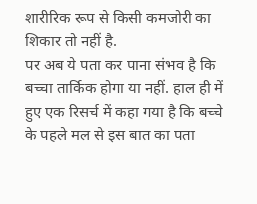शारीरिक रूप से किसी कमजोरी का शिकार तो नहीं है.
पर अब ये पता कर पाना संभव है कि बच्चा तार्किक होगा या नहीं. हाल ही में हुए एक रिसर्च में कहा गया है कि बच्चे के पहले मल से इस बात का पता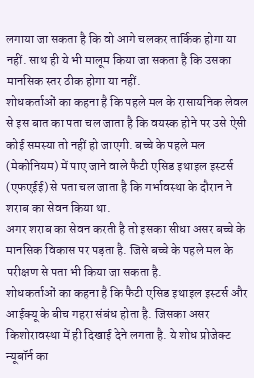लगाया जा सकता है कि वो आगे चलकर तार्किक होगा या नहीं. साथ ही ये भी मालूम किया जा सकता है कि उसका मानसिक स्तर ठीक होगा या नहीं.
शोधकर्ताओं का कहना है कि पहले मल के रासायनिक लेवल से इस बात का पता चल जाता है कि वयस्क होने पर उसे ऐसी कोई समस्या तो नहीं हो जाएगी. बच्चे के पहले मल (मेकोनियम) में पाए जाने वाले फैटी एसिड इथाइल इस्टर्स (एफएईई) से पता चल जाता है कि गर्भावस्था के दौरान ने शराब का सेवन किया था.
अगर शराब का सेवन करती है तो इसका सीधा असर बच्चे के मानसिक विकास पर पड़ता है. जिसे बच्चे के पहले मल के परीक्षण से पता भी किया जा सकता है.
शोधकर्ताओं का कहना है कि फैटी एसिड इथाइल इस्टर्स और आईक्यू के बीच गहरा संबंध होता है. जिसका असर किशोरावस्था में ही दिखाई देने लगता है. ये शोध प्रोजेक्ट न्यूबॉर्न का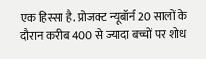एक हिस्सा है. प्रोजक्ट न्यूबॉर्न 20 सालों के दौरान करीब 400 से ज्यादा बच्चों पर शोध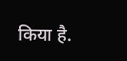किया है.